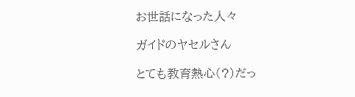お世話になった人々

ガイドのヤセルさん

とても教育熱心(?)だっ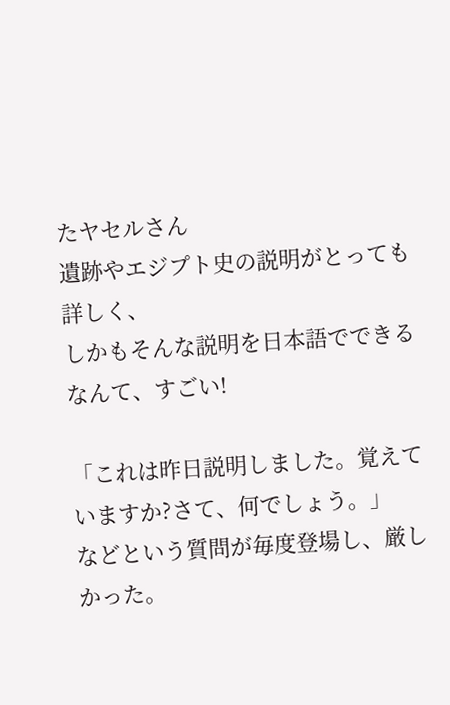たヤセルさん
遺跡やエジプト史の説明がとっても詳しく、
しかもそんな説明を日本語でできるなんて、すごい!

「これは昨日説明しました。覚えていますか?さて、何でしょう。」
などという質問が毎度登場し、厳しかった。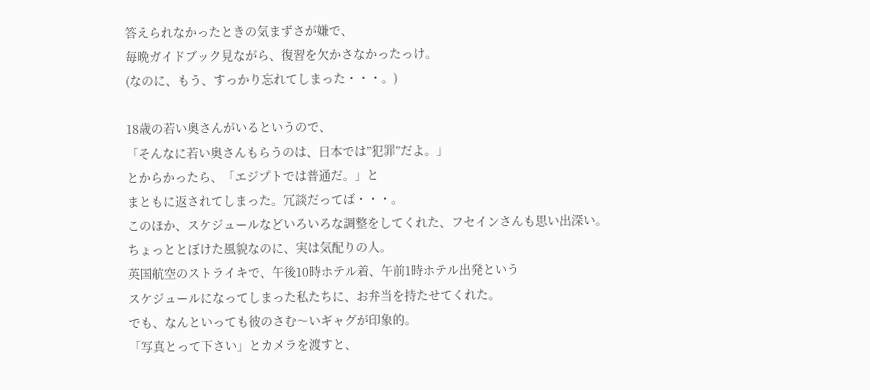答えられなかったときの気まずさが嫌で、
毎晩ガイドブック見ながら、復習を欠かさなかったっけ。
(なのに、もう、すっかり忘れてしまった・・・。)

18歳の若い奥さんがいるというので、
「そんなに若い奥さんもらうのは、日本では”犯罪”だよ。」
とからかったら、「エジプトでは普通だ。」と
まともに返されてしまった。冗談だってば・・・。
このほか、スケジュールなどいろいろな調整をしてくれた、フセインさんも思い出深い。
ちょっととぼけた風貌なのに、実は気配りの人。
英国航空のストライキで、午後10時ホテル着、午前1時ホテル出発という
スケジュールになってしまった私たちに、お弁当を持たせてくれた。
でも、なんといっても彼のさむ〜いギャグが印象的。
「写真とって下さい」とカメラを渡すと、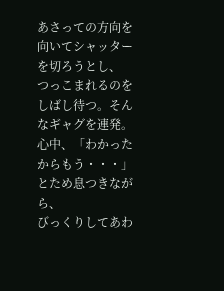あさっての方向を向いてシャッターを切ろうとし、
つっこまれるのをしばし待つ。そんなギャグを連発。
心中、「わかったからもう・・・」とため息つきながら、
びっくりしてあわ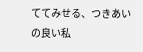ててみせる、つきあいの良い私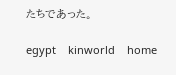たちであった。

egypt    kinworld    home